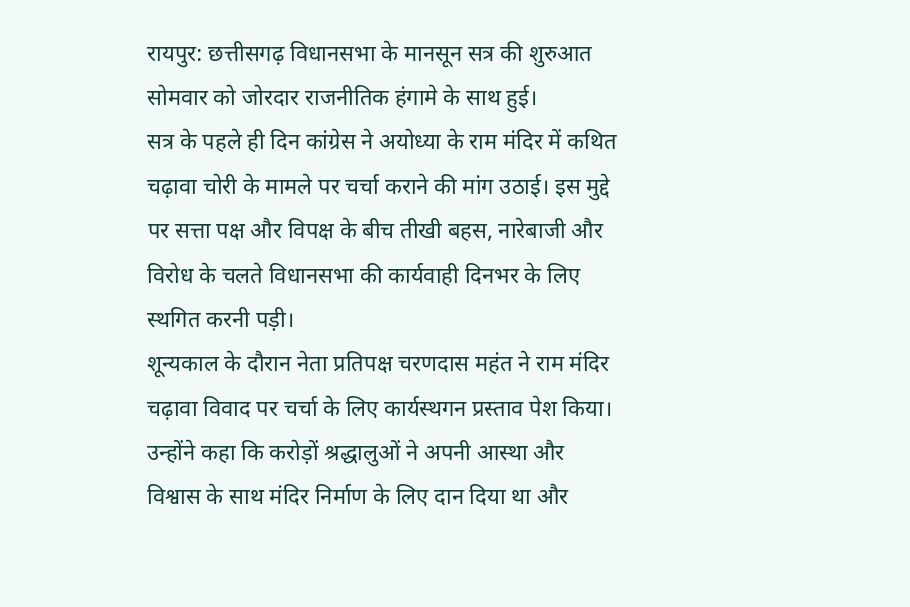रायपुर: छत्तीसगढ़ विधानसभा के मानसून सत्र की शुरुआत सोमवार को जोरदार राजनीतिक हंगामे के साथ हुई।
सत्र के पहले ही दिन कांग्रेस ने अयोध्या के राम मंदिर में कथित चढ़ावा चोरी के मामले पर चर्चा कराने की मांग उठाई। इस मुद्दे पर सत्ता पक्ष और विपक्ष के बीच तीखी बहस, नारेबाजी और विरोध के चलते विधानसभा की कार्यवाही दिनभर के लिए स्थगित करनी पड़ी।
शून्यकाल के दौरान नेता प्रतिपक्ष चरणदास महंत ने राम मंदिर चढ़ावा विवाद पर चर्चा के लिए कार्यस्थगन प्रस्ताव पेश किया।
उन्होंने कहा कि करोड़ों श्रद्धालुओं ने अपनी आस्था और विश्वास के साथ मंदिर निर्माण के लिए दान दिया था और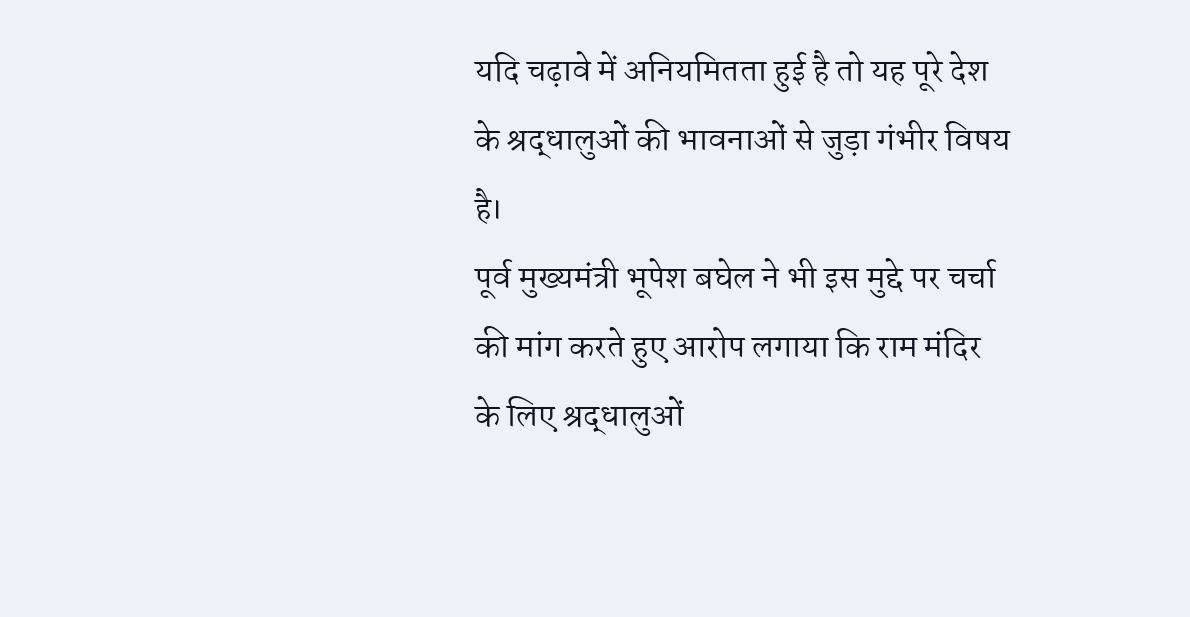यदि चढ़ावे में अनियमितता हुई है तो यह पूरे देश के श्रद्धालुओं की भावनाओं से जुड़ा गंभीर विषय है।
पूर्व मुख्यमंत्री भूपेश बघेल ने भी इस मुद्दे पर चर्चा की मांग करते हुए आरोप लगाया कि राम मंदिर के लिए श्रद्धालुओं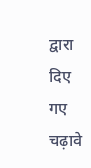द्वारा दिए गए चढ़ावे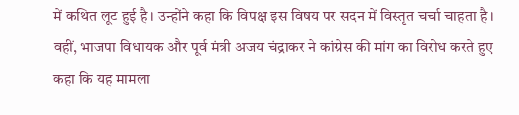में कथित लूट हुई है। उन्होंने कहा कि विपक्ष इस विषय पर सदन में विस्तृत चर्चा चाहता है।
वहीं, भाजपा विधायक और पूर्व मंत्री अजय चंद्राकर ने कांग्रेस की मांग का विरोध करते हुए कहा कि यह मामला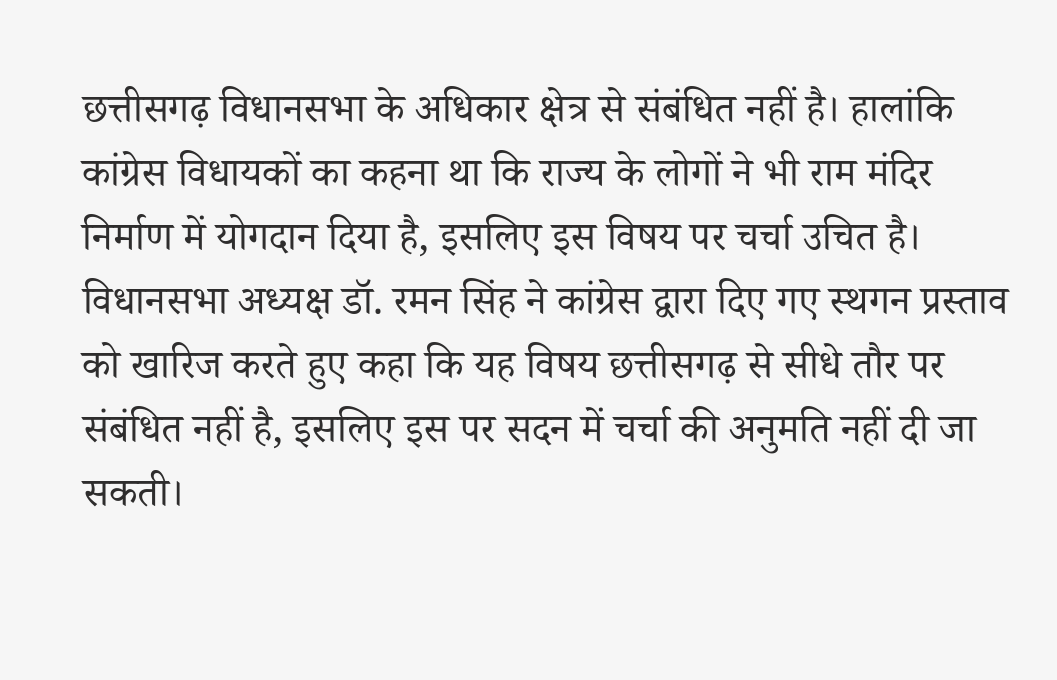छत्तीसगढ़ विधानसभा के अधिकार क्षेत्र से संबंधित नहीं है। हालांकि कांग्रेस विधायकों का कहना था कि राज्य के लोगों ने भी राम मंदिर निर्माण में योगदान दिया है, इसलिए इस विषय पर चर्चा उचित है।
विधानसभा अध्यक्ष डॉ. रमन सिंह ने कांग्रेस द्वारा दिए गए स्थगन प्रस्ताव को खारिज करते हुए कहा कि यह विषय छत्तीसगढ़ से सीधे तौर पर संबंधित नहीं है, इसलिए इस पर सदन में चर्चा की अनुमति नहीं दी जा सकती।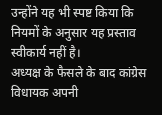उन्होंने यह भी स्पष्ट किया कि नियमों के अनुसार यह प्रस्ताव स्वीकार्य नहीं है।
अध्यक्ष के फैसले के बाद कांग्रेस विधायक अपनी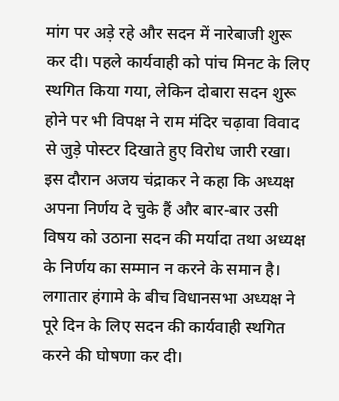मांग पर अड़े रहे और सदन में नारेबाजी शुरू कर दी। पहले कार्यवाही को पांच मिनट के लिए स्थगित किया गया, लेकिन दोबारा सदन शुरू होने पर भी विपक्ष ने राम मंदिर चढ़ावा विवाद से जुड़े पोस्टर दिखाते हुए विरोध जारी रखा।
इस दौरान अजय चंद्राकर ने कहा कि अध्यक्ष अपना निर्णय दे चुके हैं और बार-बार उसी विषय को उठाना सदन की मर्यादा तथा अध्यक्ष के निर्णय का सम्मान न करने के समान है। लगातार हंगामे के बीच विधानसभा अध्यक्ष ने पूरे दिन के लिए सदन की कार्यवाही स्थगित करने की घोषणा कर दी।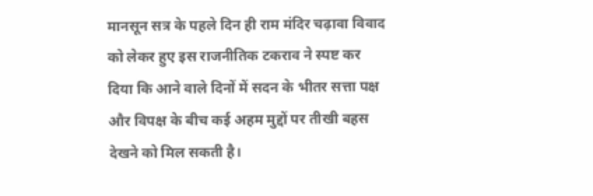मानसून सत्र के पहले दिन ही राम मंदिर चढ़ावा विवाद को लेकर हुए इस राजनीतिक टकराव ने स्पष्ट कर दिया कि आने वाले दिनों में सदन के भीतर सत्ता पक्ष और विपक्ष के बीच कई अहम मुद्दों पर तीखी बहस देखने को मिल सकती है।